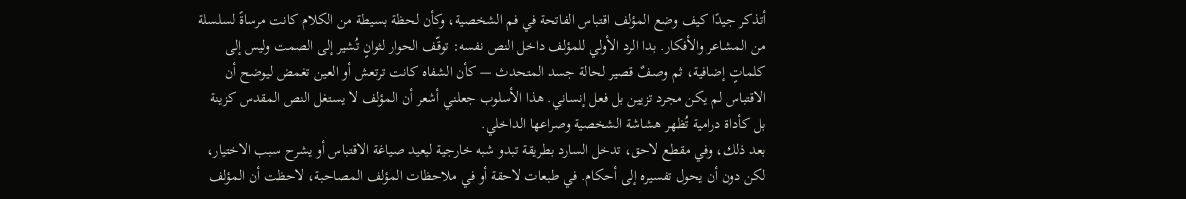أتذكر جيدًا كيف وضع المؤلف اقتباس الفاتحة في فم الشخصية، وكأن لحظة بسيطة من الكلام كانت مرساةً لسلسلة من المشاعر والأفكار. بدا الرد الأولي للمؤلف داخل النص نفسه: توقّف الحوار لثوانٍ تُشير إلى الصمت وليس إلى كلماتٍ إضافية، ثم وصفٌ قصير لحالة جسد المتحدث — كأن الشفاه كانت ترتعش أو العين تغمض ليوضح أن الاقتباس لم يكن مجرد تزيين بل فعل إنساني. هذا الأسلوب جعلني أشعر أن المؤلف لا يستغل النص المقدس كزينة بل كأداة درامية تُظهر هشاشة الشخصية وصراعها الداخلي.
بعد ذلك، وفي مقطع لاحق، تدخل السارد بطريقة تبدو شبه خارجية ليعيد صياغة الاقتباس أو يشرح سبب الاختيار، لكن دون أن يحول تفسيره إلى أحكام. في طبعات لاحقة أو في ملاحظات المؤلف المصاحبة، لاحظت أن المؤلف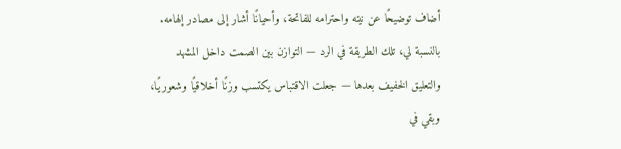أضاف توضيحًا عن نيته واحترامه للفاتحة، وأحيانًا أشار إلى مصادر إلهامه. بالنسبة لي، تلك الطريقة في الرد — التوازن بين الصمت داخل المشهد والتعليق الخفيف بعدها — جعلت الاقتباس يكتسب وزنًا أخلاقيًا وشعوريًا، وبقي في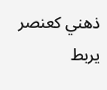ذهني كعنصر يربط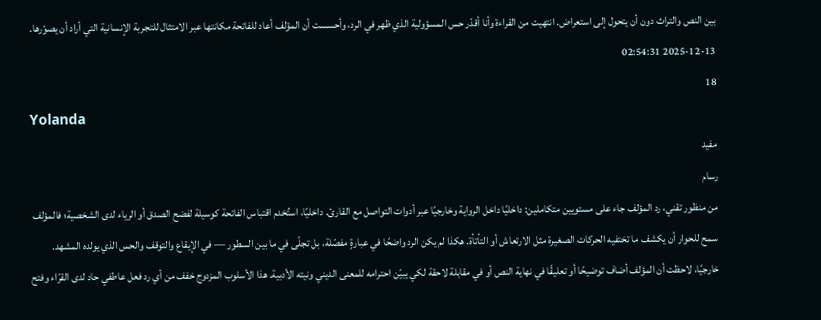بين النص والتراث دون أن يتحول إلى استعراض. انتهيت من القراءة وأنا أقدّر حس المسؤولية الذي ظهر في الرد، وأحسست أن المؤلف أعاد للفاتحة مكانتها عبر الامتثال للتجربة الإنسانية التي أراد أن يصوّرها.
2025-12-13 02:54:31
18
Yolanda
مفيد
رسام
من منظور تقني، رد المؤلف جاء على مستويين متكاملين: داخليًا داخل الرواية وخارجيًا عبر أدوات التواصل مع القارئ. داخليًا، استُخدم اقتباس الفاتحة كوسيلة لفضح الصدق أو الرياء لدى الشخصية؛ فالمؤلف سمح للحوار أن يكشف ما تختفيه الحركات الصغيرة مثل الارتعاش أو التأتأة. هكذا لم يكن الرد واضحًا في عبارةٍ مفصّلة، بل تجلّى في ما بين السطور — في الإيقاع والتوقف والحس الذي يولده المشهد.
خارجيًا، لاحظت أن المؤلف أضاف توضيحًا أو تعليقًا في نهاية النص أو في مقابلة لاحقة لكي يبيّن احترامه للمعنى الديني ونيته الأدبية. هذا الأسلوب المزدوج خفف من أي رد فعل عاطفي حاد لدى القرّاء وفتح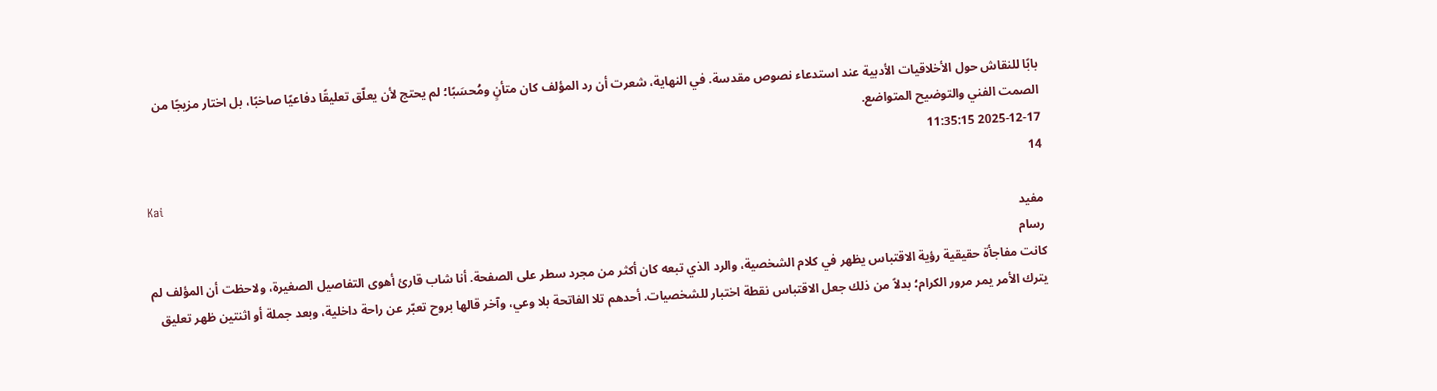بابًا للنقاش حول الأخلاقيات الأدبية عند استدعاء نصوص مقدسة. في النهاية، شعرت أن رد المؤلف كان متأنٍ ومُحسَبًا؛ لم يحتج لأن يعلّق تعليقًا دفاعيًا صاخبًا، بل اختار مزيجًا من الصمت الفني والتوضيح المتواضع.
2025-12-17 11:35:15
14
Kai
مفيد
رسام
كانت مفاجأة حقيقية رؤية الاقتباس يظهر في كلام الشخصية، والرد الذي تبعه كان أكثر من مجرد سطر على الصفحة. أنا شاب قارئ أهوى التفاصيل الصغيرة، ولاحظت أن المؤلف لم يترك الأمر يمر مرور الكرام؛ بدلاً من ذلك جعل الاقتباس نقطة اختبار للشخصيات. أحدهم تلا الفاتحة بلا وعي، وآخر قالها بروح تعبّر عن راحة داخلية، وبعد جملة أو اثنتين ظهر تعليق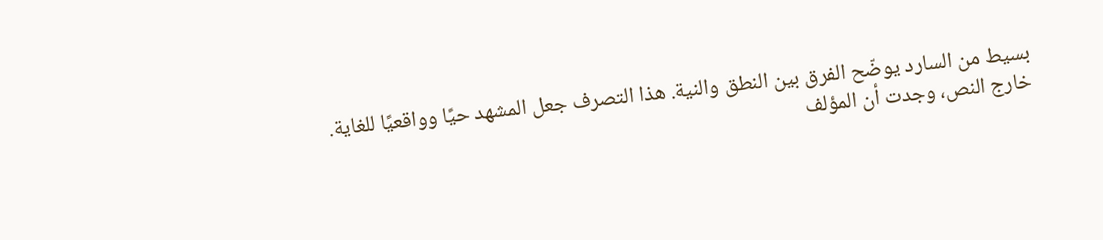بسيط من السارد يوضّح الفرق بين النطق والنية. هذا التصرف جعل المشهد حيًا وواقعيًا للغاية.
خارج النص، وجدت أن المؤلف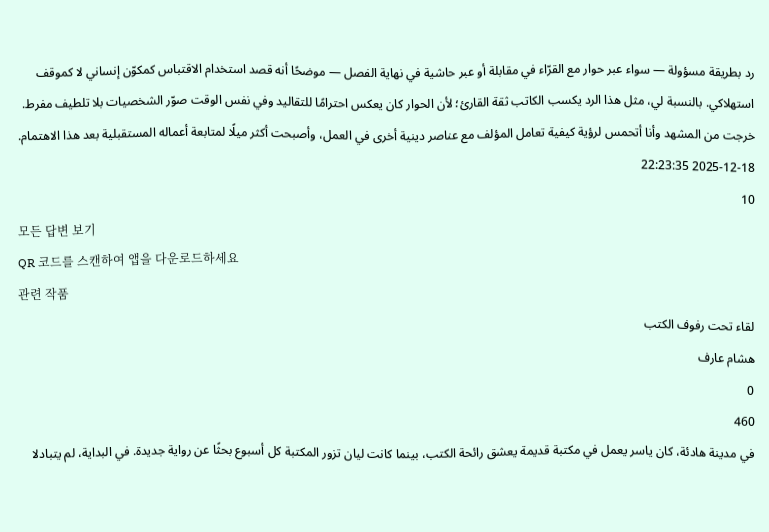رد بطريقة مسؤولة — سواء عبر حوار مع القرّاء في مقابلة أو عبر حاشية في نهاية الفصل — موضحًا أنه قصد استخدام الاقتباس كمكوّن إنساني لا كموقف استهلاكي. بالنسبة لي، مثل هذا الرد يكسب الكاتب ثقة القارئ؛ لأن الحوار كان يعكس احترامًا للتقاليد وفي نفس الوقت صوّر الشخصيات بلا تلطيف مفرط. خرجت من المشهد وأنا أتحمس لرؤية كيفية تعامل المؤلف مع عناصر دينية أخرى في العمل، وأصبحت أكثر ميلًا لمتابعة أعماله المستقبلية بعد هذا الاهتمام.
2025-12-18 22:23:35
10
모든 답변 보기
QR 코드를 스캔하여 앱을 다운로드하세요
관련 작품
لقاء تحت رفوف الكتب
هشام عارف
0
460
في مدينة هادئة، كان ياسر يعمل في مكتبة قديمة يعشق رائحة الكتب، بينما كانت ليان تزور المكتبة كل أسبوع بحثًا عن رواية جديدة. في البداية، لم يتبادلا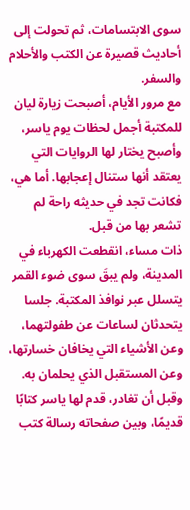سوى الابتسامات، ثم تحولت إلى أحاديث قصيرة عن الكتب والأحلام والسفر.
مع مرور الأيام، أصبحت زيارة ليان للمكتبة أجمل لحظات يوم ياسر، وأصبح يختار لها الروايات التي يعتقد أنها ستنال إعجابها. أما هي، فكانت تجد في حديثه راحة لم تشعر بها من قبل.
ذات مساء، انقطعت الكهرباء في المدينة، ولم يبقَ سوى ضوء القمر يتسلل عبر نوافذ المكتبة. جلسا يتحدثان لساعات عن طفولتهما، وعن الأشياء التي يخافان خسارتها، وعن المستقبل الذي يحلمان به.
وقبل أن تغادر، قدم لها ياسر كتابًا قديمًا، وبين صفحاته رسالة كتب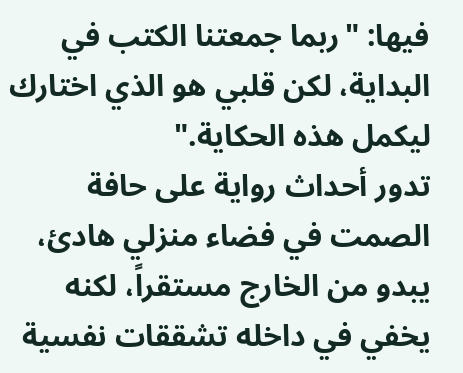فيها: "ربما جمعتنا الكتب في البداية، لكن قلبي هو الذي اختارك ليكمل هذه الحكاية."
تدور أحداث رواية على حافة الصمت في فضاء منزلي هادئ، يبدو من الخارج مستقراً، لكنه يخفي في داخله تشققات نفسية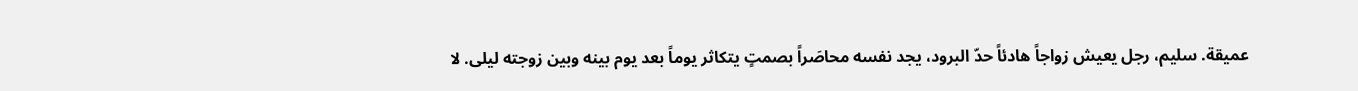عميقة. سليم، رجل يعيش زواجاً هادئاً حدّ البرود، يجد نفسه محاصَراً بصمتٍ يتكاثر يوماً بعد يوم بينه وبين زوجته ليلى. لا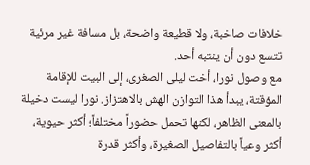خلافات صاخبة، ولا قطيعة واضحة، بل مسافة غير مرئية تتسع دون أن ينتبه أحد.
مع وصول نورا، أخت ليلى الصغرى، إلى البيت للإقامة المؤقتة، يبدأ هذا التوازن الهش بالاهتزاز. نورا ليست دخيلة بالمعنى الظاهر، لكنها تحمل حضوراً مختلفاً؛ أكثر حيوية، أكثر وعياً بالتفاصيل الصغيرة، وأكثر قدرة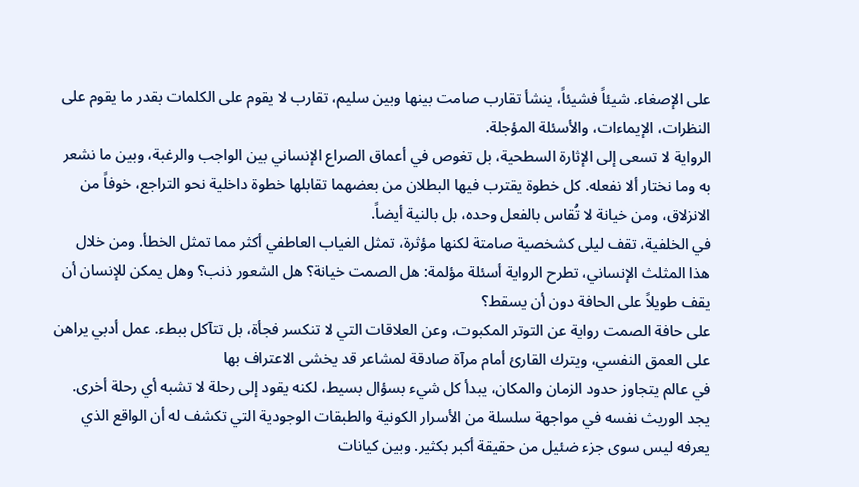على الإصغاء. شيئاً فشيئاً، ينشأ تقارب صامت بينها وبين سليم، تقارب لا يقوم على الكلمات بقدر ما يقوم على النظرات، الإيماءات، والأسئلة المؤجلة.
الرواية لا تسعى إلى الإثارة السطحية، بل تغوص في أعماق الصراع الإنساني بين الواجب والرغبة، وبين ما نشعر به وما نختار ألا نفعله. كل خطوة يقترب فيها البطلان من بعضهما تقابلها خطوة داخلية نحو التراجع، خوفاً من الانزلاق، ومن خيانة لا تُقاس بالفعل وحده، بل بالنية أيضاً.
في الخلفية، تقف ليلى كشخصية صامتة لكنها مؤثرة، تمثل الغياب العاطفي أكثر مما تمثل الخطأ. ومن خلال هذا المثلث الإنساني، تطرح الرواية أسئلة مؤلمة: هل الصمت خيانة؟ هل الشعور ذنب؟ وهل يمكن للإنسان أن يقف طويلاً على الحافة دون أن يسقط؟
على حافة الصمت رواية عن التوتر المكبوت، وعن العلاقات التي لا تنكسر فجأة، بل تتآكل ببطء. عمل أدبي يراهن على العمق النفسي، ويترك القارئ أمام مرآة صادقة لمشاعر قد يخشى الاعتراف بها
في عالم يتجاوز حدود الزمان والمكان، يبدأ كل شيء بسؤال بسيط، لكنه يقود إلى رحلة لا تشبه أي رحلة أخرى.
يجد الوريث نفسه في مواجهة سلسلة من الأسرار الكونية والطبقات الوجودية التي تكشف له أن الواقع الذي يعرفه ليس سوى جزء ضئيل من حقيقة أكبر بكثير. وبين كيانات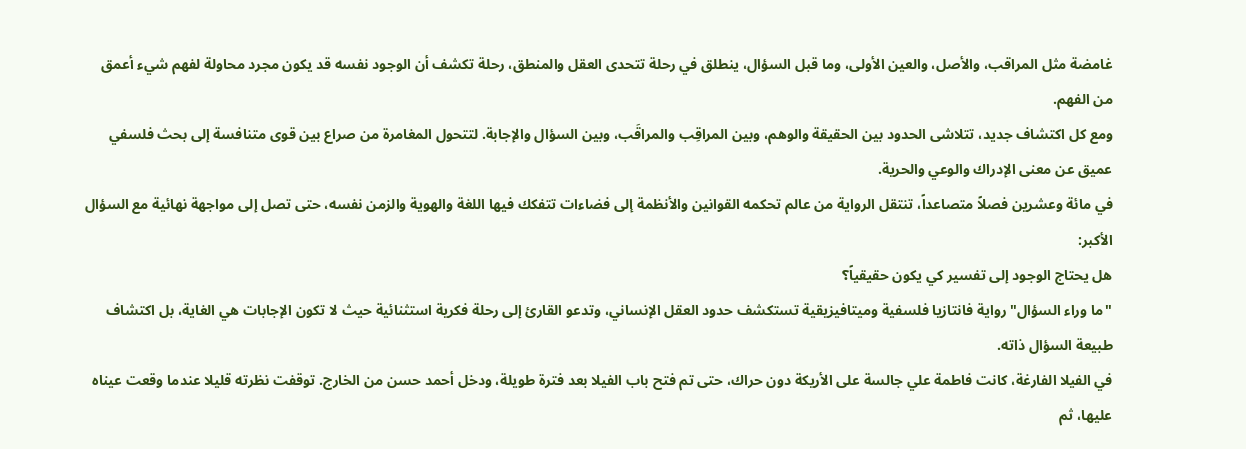غامضة مثل المراقب، والأصل، والعين الأولى، وما قبل السؤال، ينطلق في رحلة تتحدى العقل والمنطق، رحلة تكشف أن الوجود نفسه قد يكون مجرد محاولة لفهم شيء أعمق من الفهم.
ومع كل اكتشاف جديد، تتلاشى الحدود بين الحقيقة والوهم، وبين المراقِب والمراقَب، وبين السؤال والإجابة. لتتحول المغامرة من صراع بين قوى متنافسة إلى بحث فلسفي عميق عن معنى الإدراك والوعي والحرية.
في مائة وعشرين فصلاً متصاعداً، تنتقل الرواية من عالم تحكمه القوانين والأنظمة إلى فضاءات تتفكك فيها اللغة والهوية والزمن نفسه، حتى تصل إلى مواجهة نهائية مع السؤال الأكبر:
هل يحتاج الوجود إلى تفسير كي يكون حقيقياً؟
"ما وراء السؤال" رواية فانتازيا فلسفية وميتافيزيقية تستكشف حدود العقل الإنساني، وتدعو القارئ إلى رحلة فكرية استثنائية حيث لا تكون الإجابات هي الغاية، بل اكتشاف طبيعة السؤال ذاته.
في الفيلا الفارغة، كانت فاطمة علي جالسة على الأريكة دون حراك، حتى تم فتح باب الفيلا بعد فترة طويلة، ودخل أحمد حسن من الخارج. توقفت نظرته قليلا عندما وقعت عيناه عليها، ثم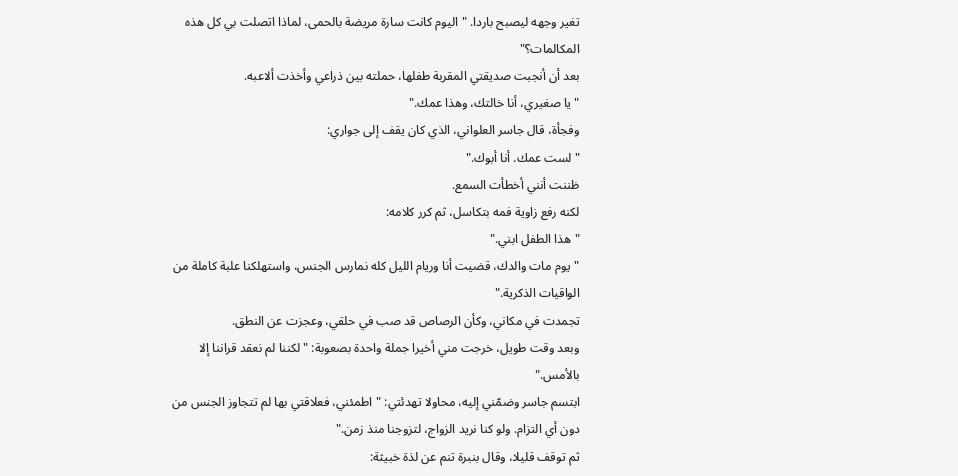تغير وجهه ليصبح باردا. "اليوم كانت سارة مريضة بالحمى، لماذا اتصلت بي كل هذه المكالمات؟"
بعد أن أنجبت صديقتي المقربة طفلها، حملته بين ذراعي وأخذت ألاعبه.
"يا صغيري، أنا خالتك، وهذا عمك."
وفجأة، قال جاسر العلواني، الذي كان يقف إلى جواري:
"لست عمك. أنا أبوك."
ظننت أنني أخطأت السمع.
لكنه رفع زاوية فمه بتكاسل، ثم كرر كلامه:
"هذا الطفل ابني."
"يوم مات والدك، قضيت أنا وريام الليل كله نمارس الجنس، واستهلكنا علبة كاملة من الواقيات الذكرية."
تجمدت في مكاني، وكأن الرصاص قد صب في حلقي، وعجزت عن النطق.
وبعد وقت طويل، خرجت مني أخيرا جملة واحدة بصعوبة: "لكننا لم نعقد قراننا إلا بالأمس."
ابتسم جاسر وضمّني إليه، محاولا تهدئتي: "اطمئني، فعلاقتي بها لم تتجاوز الجنس من دون أي التزام. ولو كنا نريد الزواج، لتزوجنا منذ زمن."
ثم توقف قليلا، وقال بنبرة تنم عن لذة خبيثة: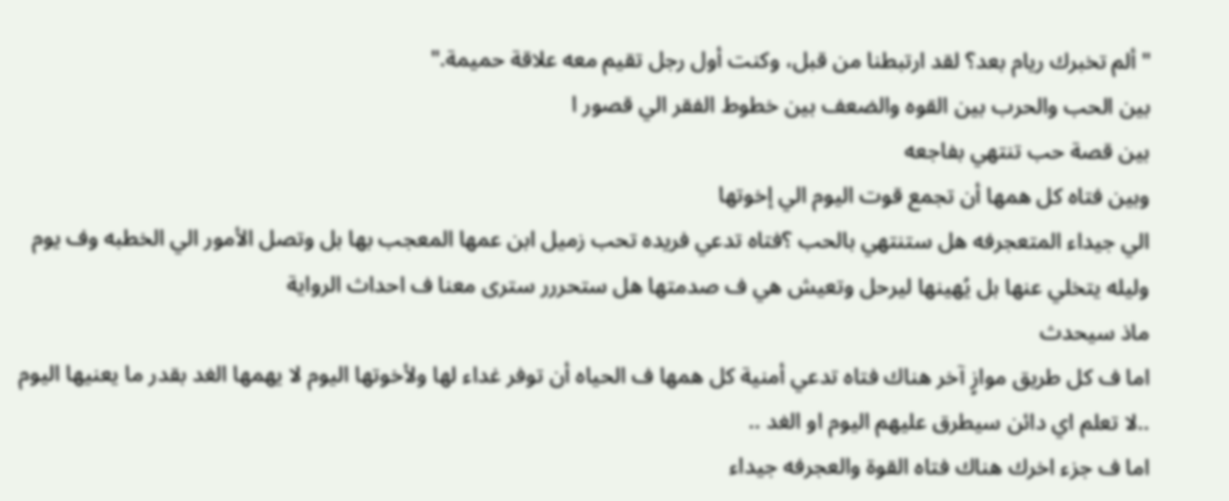"ألم تخبرك ريام بعد؟ لقد ارتبطنا من قبل، وكنت أول رجل تقيم معه علاقة حميمة."
بين الحب والحرب بين القوه والضعف بين خطوط الفقر الي قصور ا
بين قصة حب تنتهي بفاجعه
وبين فتاه كل همها أن تجمع قوت اليوم الي إخوتها
الي جيداء المتعجرفه هل ستنتهي بالحب ؟فتاه تدعي فريده تحب زميل ابن عمها المعجب بها بل وتصل الأمور الي الخطبه وف يوم وليله يتخلي عنها بل يُهينها ليرحل وتعيش هي ف صدمتها هل ستحررر سترى معنا ف احداث الرواية
ماذ سيحدث
اما ف كل طريق موازٍ آخر هناك فتاه تدعي أمنية كل همها ف الحياه أن توفر غداء لها ولأخوتها اليوم لا يهمها الغد بقدر ما يعنيها اليوم ..لا تعلم اي دائن سيطرق عليهم اليوم او الغد ..
اما ف جزء اخرك هناك فتاه القوة والعجرفه جيداء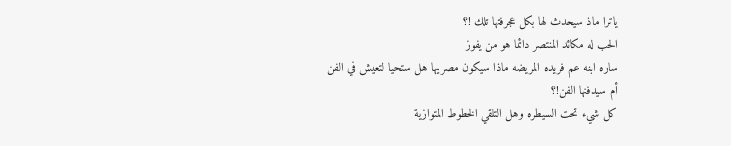ياترا ماذ سيحدث لها بكل عجرفتها تلك !؟
الحب له مكائد المنتصر دائما هو من يفوز
ساره ابنه عم فريده المريضه ماذا سيكون مصريها هل ستحيا لتعيش في الفن أم سيدفنها الفن!؟
كل شيء تحت السيطره وهل التلقي الخطوط المتوازية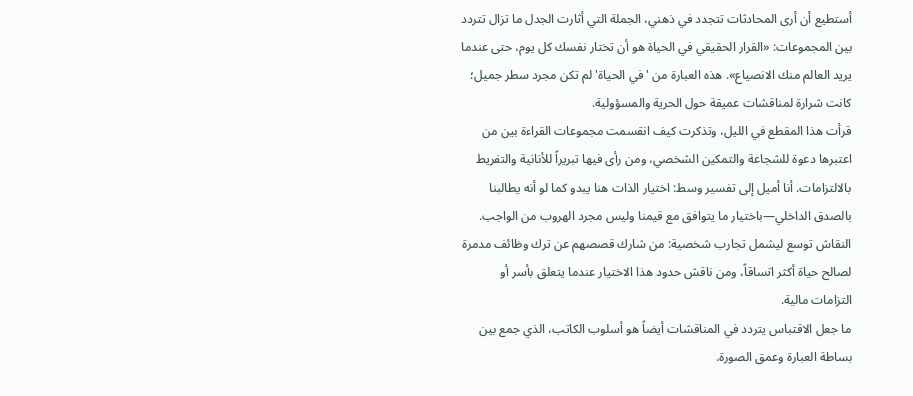أستطيع أن أرى المحادثات تتجدد في ذهني، الجملة التي أثارت الجدل ما تزال تتردد بين المجموعات: «القرار الحقيقي في الحياة هو أن تختار نفسك كل يوم، حتى عندما يريد العالم منك الانصياع». هذه العبارة من 'في الحياة' لم تكن مجرد سطر جميل؛ كانت شرارة لمناقشات عميقة حول الحرية والمسؤولية.
قرأت هذا المقطع في الليل، وتذكرت كيف انقسمت مجموعات القراءة بين من اعتبرها دعوة للشجاعة والتمكين الشخصي، ومن رأى فيها تبريراً للأنانية والتفريط بالالتزامات. أنا أميل إلى تفسير وسط: اختيار الذات هنا يبدو كما لو أنه يطالبنا بالصدق الداخلي—باختيار ما يتوافق مع قيمنا وليس مجرد الهروب من الواجب. النقاش توسع ليشمل تجارب شخصية: من شارك قصصهم عن ترك وظائف مدمرة لصالح حياة أكثر اتساقاً، ومن ناقش حدود هذا الاختيار عندما يتعلق بأسر أو التزامات مالية.
ما جعل الاقتباس يتردد في المناقشات أيضاً هو أسلوب الكاتب، الذي جمع بين بساطة العبارة وعمق الصورة.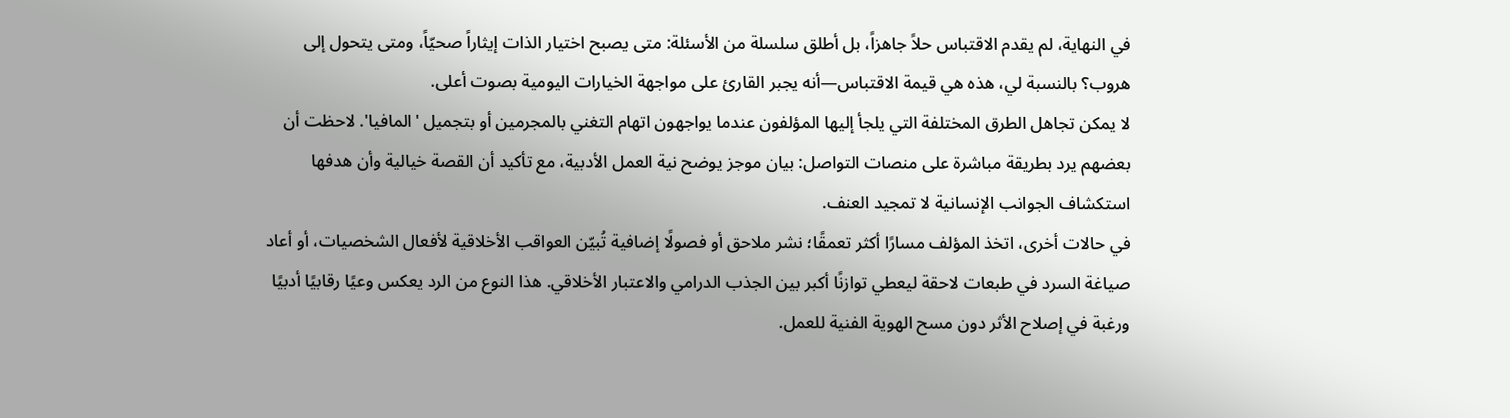في النهاية، لم يقدم الاقتباس حلاً جاهزاً، بل أطلق سلسلة من الأسئلة: متى يصبح اختيار الذات إيثاراً صحيّاً، ومتى يتحول إلى هروب؟ بالنسبة لي، هذه هي قيمة الاقتباس—أنه يجبر القارئ على مواجهة الخيارات اليومية بصوت أعلى.
لا يمكن تجاهل الطرق المختلفة التي يلجأ إليها المؤلفون عندما يواجهون اتهام التغني بالمجرمين أو بتجميل 'المافيا'. لاحظت أن بعضهم يرد بطريقة مباشرة على منصات التواصل: بيان موجز يوضح نية العمل الأدبية، مع تأكيد أن القصة خيالية وأن هدفها استكشاف الجوانب الإنسانية لا تمجيد العنف.
في حالات أخرى، اتخذ المؤلف مسارًا أكثر تعمقًا؛ نشر ملاحق أو فصولًا إضافية تُبيّن العواقب الأخلاقية لأفعال الشخصيات، أو أعاد صياغة السرد في طبعات لاحقة ليعطي توازنًا أكبر بين الجذب الدرامي والاعتبار الأخلاقي. هذا النوع من الرد يعكس وعيًا رقابيًا أدبيًا ورغبة في إصلاح الأثر دون مسح الهوية الفنية للعمل.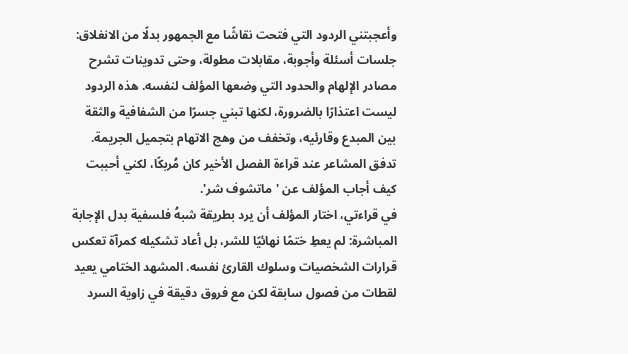وأعجبتني الردود التي فتحت نقاشًا مع الجمهور بدلًا من الانغلاق: جلسات أسئلة وأجوبة، مقابلات مطولة، وحتى تدوينات تشرح مصادر الإلهام والحدود التي وضعها المؤلف لنفسه. هذه الردود ليست اعتذارًا بالضرورة، لكنها تبني جسرًا من الشفافية والثقة بين المبدع وقارئيه، وتخفف من وهج الاتهام بتجميل الجريمة.
تدفق المشاعر عند قراءة الفصل الأخير كان مُربكًا، لكني أحببت كيف أجاب المؤلف عن 'ماتشوف شر'.
في قراءتي، اختار المؤلف أن يرد بطريقة شبهُ فلسفية بدل الإجابة المباشرة: لم يعطِ ختمًا نهائيًا للشر، بل أعاد تشكيله كمرآة تعكس قرارات الشخصيات وسلوك القارئ نفسه. المشهد الختامي يعيد لقطات من فصول سابقة لكن مع فروق دقيقة في زاوية السرد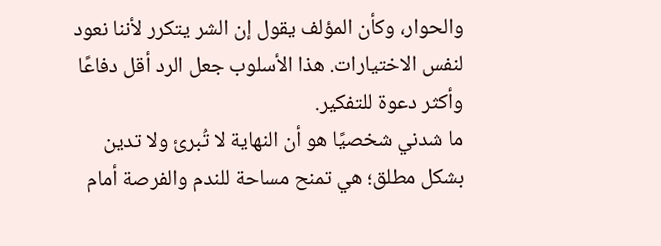والحوار، وكأن المؤلف يقول إن الشر يتكرر لأننا نعود لنفس الاختيارات. هذا الأسلوب جعل الرد أقل دفاعًا وأكثر دعوة للتفكير.
ما شدني شخصيًا هو أن النهاية لا تُبرئ ولا تدين بشكل مطلق؛ هي تمنح مساحة للندم والفرصة أمام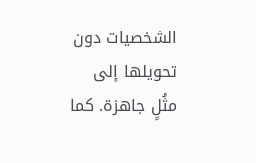الشخصيات دون تحويلها إلى مثُلٍ جاهزة. كما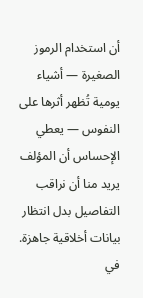أن استخدام الرموز الصغيرة — أشياء يومية تُظهر أثرها على النفوس — يعطي الإحساس أن المؤلف يريد منا أن نراقب التفاصيل بدل انتظار بيانات أخلاقية جاهزة. في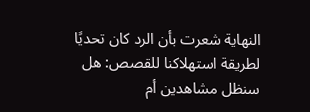النهاية شعرت بأن الرد كان تحديًا لطريقة استهلاكنا للقصص: هل سنظل مشاهدين أم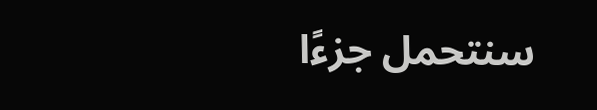سنتحمل جزءًا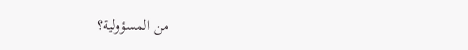من المسؤولية؟